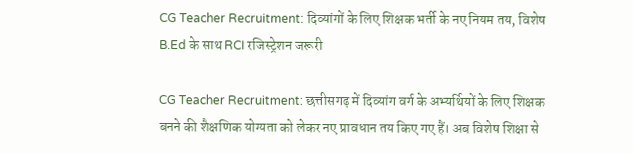CG Teacher Recruitment: दिव्यांगों के लिए शिक्षक भर्ती के नए नियम तय, विशेष B.Ed के साथ RCI रजिस्ट्रेशन जरूरी

CG Teacher Recruitment: छत्तीसगढ़ में दिव्यांग वर्ग के अभ्यर्थियों के लिए शिक्षक बनने की शैक्षणिक योग्यता को लेकर नए प्रावधान तय किए गए हैं। अब विशेष शिक्षा से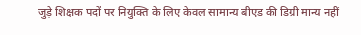जुड़े शिक्षक पदों पर नियुक्ति के लिए केवल सामान्य बीएड की डिग्री मान्य नहीं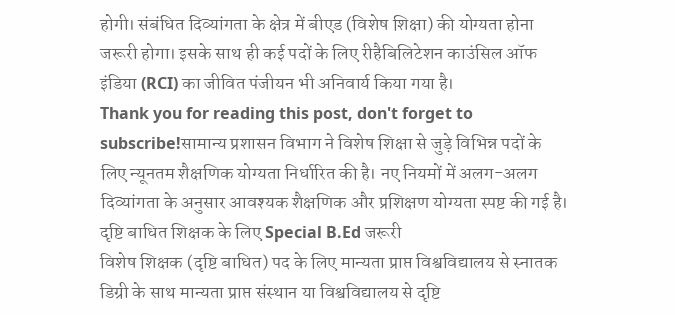होगी। संबंधित दिव्यांगता के क्षेत्र में बीएड (विशेष शिक्षा) की योग्यता होना जरूरी होगा। इसके साथ ही कई पदों के लिए रीहैबिलिटेशन काउंसिल ऑफ इंडिया (RCI) का जीवित पंजीयन भी अनिवार्य किया गया है।
Thank you for reading this post, don't forget to subscribe!सामान्य प्रशासन विभाग ने विशेष शिक्षा से जुड़े विभिन्न पदों के लिए न्यूनतम शैक्षणिक योग्यता निर्धारित की है। नए नियमों में अलग-अलग दिव्यांगता के अनुसार आवश्यक शैक्षणिक और प्रशिक्षण योग्यता स्पष्ट की गई है।
दृष्टि बाधित शिक्षक के लिए Special B.Ed जरूरी
विशेष शिक्षक (दृष्टि बाधित) पद के लिए मान्यता प्राप्त विश्वविद्यालय से स्नातक डिग्री के साथ मान्यता प्राप्त संस्थान या विश्वविद्यालय से दृष्टि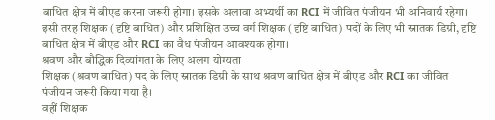बाधित क्षेत्र में बीएड करना जरूरी होगा। इसके अलावा अभ्यर्थी का RCI में जीवित पंजीयन भी अनिवार्य रहेगा।
इसी तरह शिक्षक (दृष्टि बाधित) और प्रशिक्षित उच्च वर्ग शिक्षक (दृष्टि बाधित) पदों के लिए भी स्नातक डिग्री, दृष्टि बाधित क्षेत्र में बीएड और RCI का वैध पंजीयन आवश्यक होगा।
श्रवण और बौद्धिक दिव्यांगता के लिए अलग योग्यता
शिक्षक (श्रवण बाधित) पद के लिए स्नातक डिग्री के साथ श्रवण बाधित क्षेत्र में बीएड और RCI का जीवित पंजीयन जरूरी किया गया है।
वहीं शिक्षक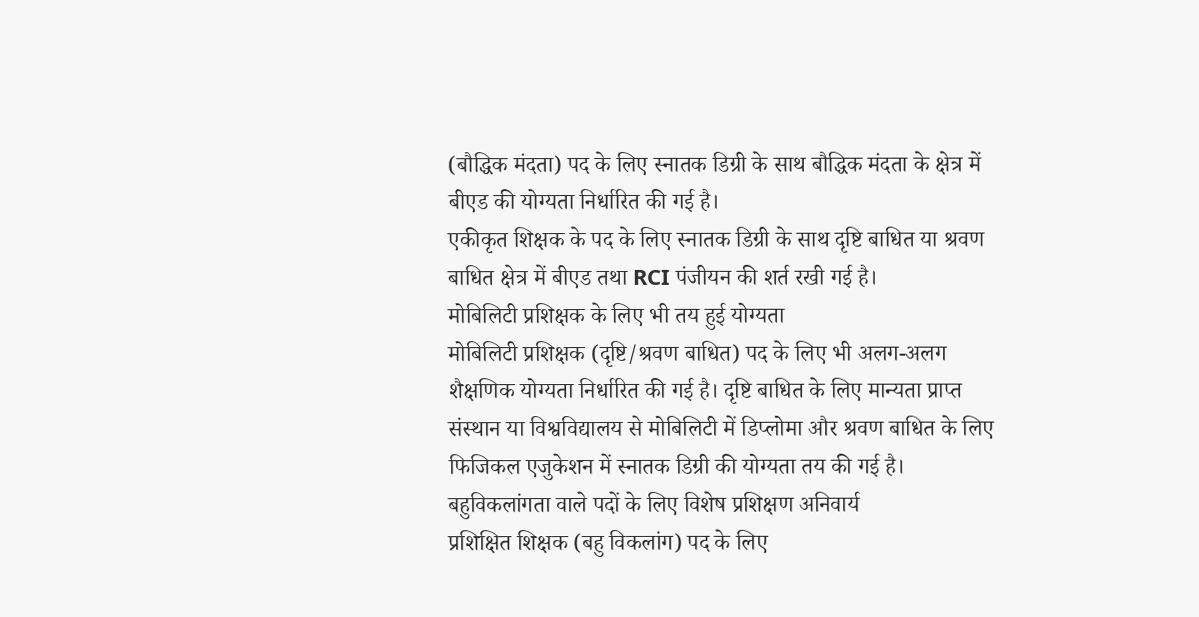(बौद्धिक मंदता) पद के लिए स्नातक डिग्री के साथ बौद्धिक मंदता के क्षेत्र में बीएड की योग्यता निर्धारित की गई है।
एकीकृत शिक्षक के पद के लिए स्नातक डिग्री के साथ दृष्टि बाधित या श्रवण बाधित क्षेत्र में बीएड तथा RCI पंजीयन की शर्त रखी गई है।
मोबिलिटी प्रशिक्षक के लिए भी तय हुई योग्यता
मोबिलिटी प्रशिक्षक (दृष्टि/श्रवण बाधित) पद के लिए भी अलग-अलग शैक्षणिक योग्यता निर्धारित की गई है। दृष्टि बाधित के लिए मान्यता प्राप्त संस्थान या विश्वविद्यालय से मोबिलिटी में डिप्लोमा और श्रवण बाधित के लिए फिजिकल एजुकेशन में स्नातक डिग्री की योग्यता तय की गई है।
बहुविकलांगता वाले पदों के लिए विशेष प्रशिक्षण अनिवार्य
प्रशिक्षित शिक्षक (बहु विकलांग) पद के लिए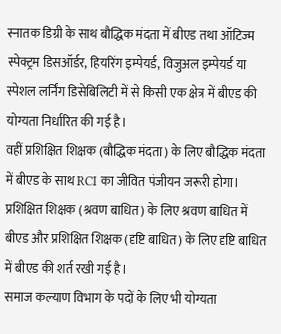स्नातक डिग्री के साथ बौद्धिक मंदता में बीएड तथा ऑटिज्म स्पेक्ट्रम डिसऑर्डर, हियरिंग इम्पेयर्ड, विजुअल इम्पेयर्ड या स्पेशल लर्निंग डिसेबिलिटी में से किसी एक क्षेत्र में बीएड की योग्यता निर्धारित की गई है।
वहीं प्रशिक्षित शिक्षक (बौद्धिक मंदता) के लिए बौद्धिक मंदता में बीएड के साथ RCI का जीवित पंजीयन जरूरी होगा। प्रशिक्षित शिक्षक (श्रवण बाधित) के लिए श्रवण बाधित में बीएड और प्रशिक्षित शिक्षक (दृष्टि बाधित) के लिए दृष्टि बाधित में बीएड की शर्त रखी गई है।
समाज कल्याण विभाग के पदों के लिए भी योग्यता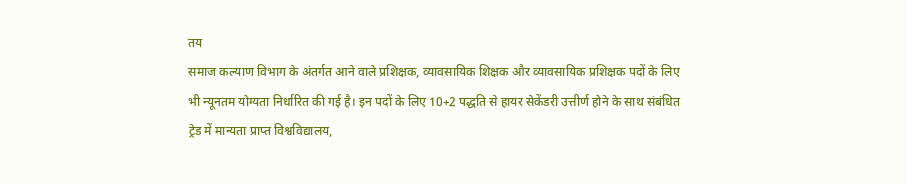तय
समाज कल्याण विभाग के अंतर्गत आने वाले प्रशिक्षक, व्यावसायिक शिक्षक और व्यावसायिक प्रशिक्षक पदों के लिए भी न्यूनतम योग्यता निर्धारित की गई है। इन पदों के लिए 10+2 पद्धति से हायर सेकेंडरी उत्तीर्ण होने के साथ संबंधित ट्रेड में मान्यता प्राप्त विश्वविद्यालय,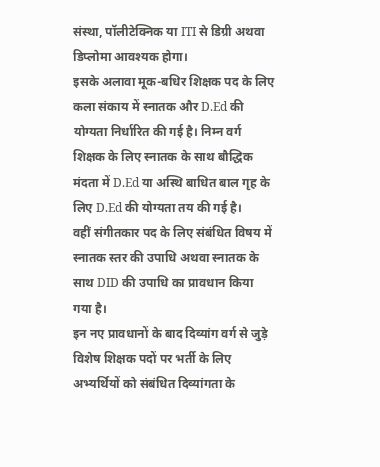संस्था, पॉलीटेक्निक या ITI से डिग्री अथवा डिप्लोमा आवश्यक होगा।
इसके अलावा मूक-बधिर शिक्षक पद के लिए कला संकाय में स्नातक और D.Ed की योग्यता निर्धारित की गई है। निम्न वर्ग शिक्षक के लिए स्नातक के साथ बौद्धिक मंदता में D.Ed या अस्थि बाधित बाल गृह के लिए D.Ed की योग्यता तय की गई है।
वहीं संगीतकार पद के लिए संबंधित विषय में स्नातक स्तर की उपाधि अथवा स्नातक के साथ DID की उपाधि का प्रावधान किया गया है।
इन नए प्रावधानों के बाद दिव्यांग वर्ग से जुड़े विशेष शिक्षक पदों पर भर्ती के लिए अभ्यर्थियों को संबंधित दिव्यांगता के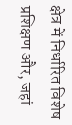क्षेत्र में निर्धारित विशेष प्रशिक्षण और, जहां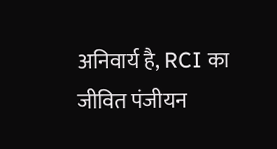अनिवार्य है, RCI का जीवित पंजीयन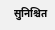सुनिश्चित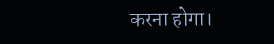करना होगा।